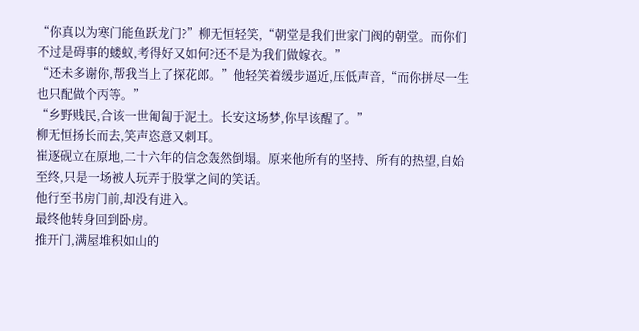“你真以为寒门能鱼跃龙门?”柳无恒轻笑,“朝堂是我们世家门阀的朝堂。而你们不过是碍事的蝼蚁,考得好又如何?还不是为我们做嫁衣。”
“还未多谢你,帮我当上了探花郎。”他轻笑着缓步逼近,压低声音,“而你拼尽一生也只配做个丙等。”
“乡野贱民,合该一世匍匐于泥土。长安这场梦,你早该醒了。”
柳无恒扬长而去,笑声恣意又刺耳。
崔逐砚立在原地,二十六年的信念轰然倒塌。原来他所有的坚持、所有的热望,自始至终,只是一场被人玩弄于股掌之间的笑话。
他行至书房门前,却没有进入。
最终他转身回到卧房。
推开门,满屋堆积如山的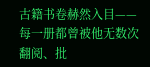古籍书卷赫然入目——每一册都曾被他无数次翻阅、批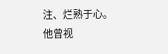注、烂熟于心。
他曾视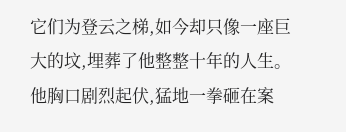它们为登云之梯,如今却只像一座巨大的坟,埋葬了他整整十年的人生。
他胸口剧烈起伏,猛地一拳砸在案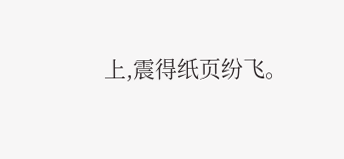上,震得纸页纷飞。